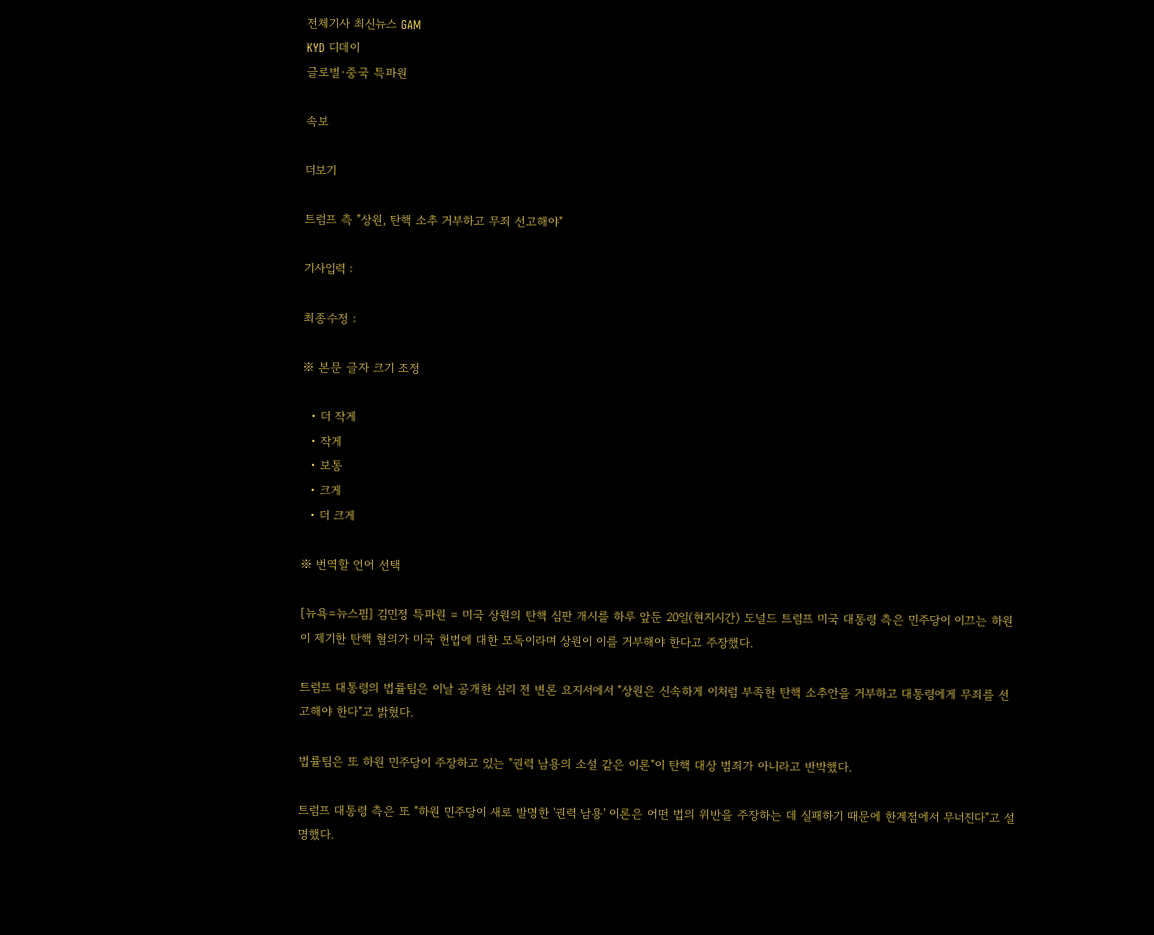전체기사 최신뉴스 GAM
KYD 디데이
글로벌·중국 특파원

속보

더보기

트럼프 측 "상원, 탄핵 소추 거부하고 무죄 선고해야"

기사입력 :

최종수정 :

※ 본문 글자 크기 조정

  • 더 작게
  • 작게
  • 보통
  • 크게
  • 더 크게

※ 번역할 언어 선택

[뉴욕=뉴스핌] 김민정 특파원 = 미국 상원의 탄핵 심판 개시를 하루 앞둔 20일(현지시간) 도널드 트럼프 미국 대통령 측은 민주당이 이끄는 하원이 제기한 탄핵 혐의가 미국 헌법에 대한 모독이라며 상원이 이를 거부해야 한다고 주장했다.

트럼프 대통령의 법률팀은 이날 공개한 심리 전 변론 요지서에서 "상원은 신속하게 이처럼 부족한 탄핵 소추안을 거부하고 대통령에게 무죄를 선고해야 한다"고 밝혔다.

법률팀은 또 하원 민주당이 주장하고 있는 "권력 남용의 소설 같은 이론"이 탄핵 대상 범죄가 아니라고 반박했다.

트럼프 대통령 측은 또 "하원 민주당이 새로 발명한 '권력 남용' 이론은 어떤 법의 위반을 주장하는 데 실패하기 때문에 한계점에서 무너진다"고 설명했다.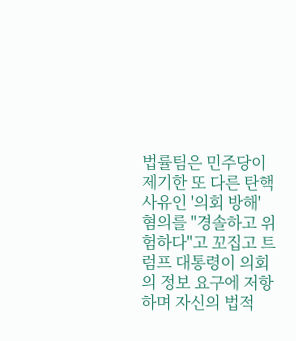법률팀은 민주당이 제기한 또 다른 탄핵 사유인 '의회 방해' 혐의를 "경솔하고 위험하다"고 꼬집고 트럼프 대통령이 의회의 정보 요구에 저항하며 자신의 법적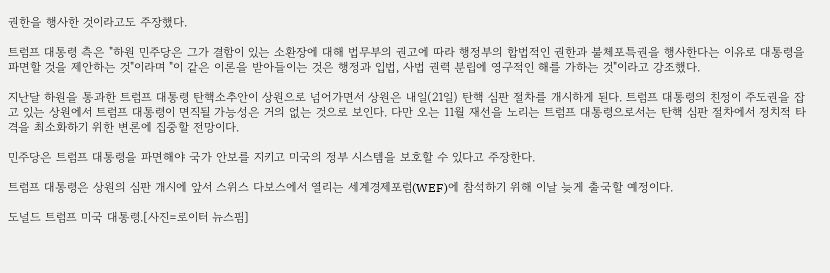권한을 행사한 것이라고도 주장했다.

트럼프 대통령 측은 "하원 민주당은 그가 결함이 있는 소환장에 대해 법무부의 권고에 따라 행정부의 합법적인 권한과 불체포특권을 행사한다는 이유로 대통령을 파면할 것을 제안하는 것"이라며 "이 같은 이론을 받아들이는 것은 행정과 입법, 사법 권력 분립에 영구적인 해를 가하는 것"이라고 강조했다.

지난달 하원을 통과한 트럼프 대통령 탄핵소추안이 상원으로 넘어가면서 상원은 내일(21일) 탄핵 심판 절차를 개시하게 된다. 트럼프 대통령의 친정이 주도권을 잡고 있는 상원에서 트럼프 대통령이 면직될 가능성은 거의 없는 것으로 보인다. 다만 오는 11월 재선을 노리는 트럼프 대통령으로서는 탄핵 심판 절차에서 정치적 타격을 최소화하기 위한 변론에 집중할 전망이다.

민주당은 트럼프 대통령을 파면해야 국가 안보를 지키고 미국의 정부 시스템을 보호할 수 있다고 주장한다.

트럼프 대통령은 상원의 심판 개시에 앞서 스위스 다보스에서 열리는 세계경제포럼(WEF)에 참석하기 위해 이날 늦게 출국할 예정이다.

도널드 트럼프 미국 대통령.[사진=로이터 뉴스핌]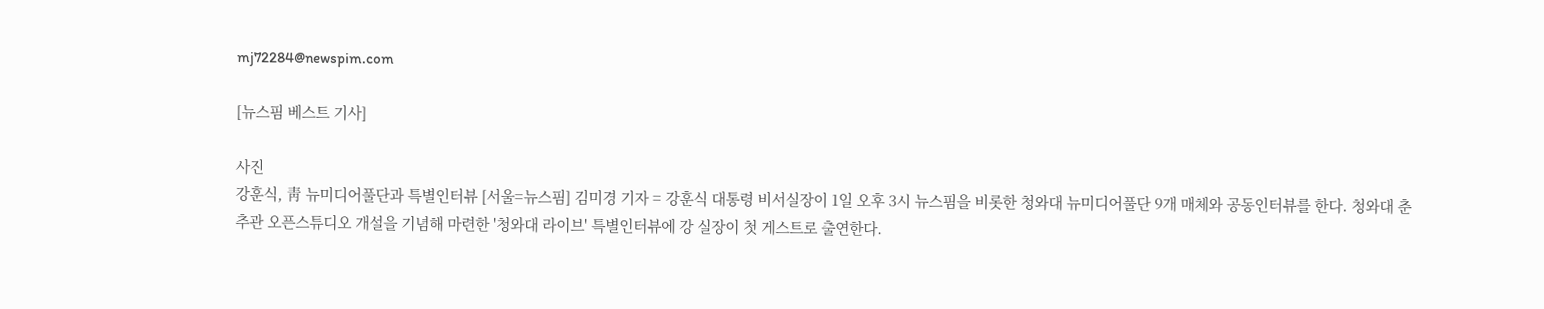mj72284@newspim.com

[뉴스핌 베스트 기사]

사진
강훈식, 靑 뉴미디어풀단과 특별인터뷰 [서울=뉴스핌] 김미경 기자 = 강훈식 대통령 비서실장이 1일 오후 3시 뉴스핌을 비롯한 청와대 뉴미디어풀단 9개 매체와 공동인터뷰를 한다. 청와대 춘추관 오픈스튜디오 개설을 기념해 마련한 '청와대 라이브' 특별인터뷰에 강 실장이 첫 게스트로 출연한다.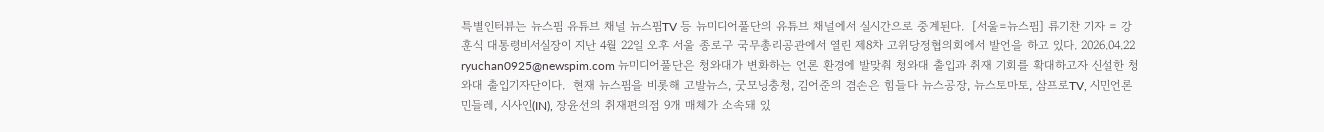특별인터뷰는 뉴스핌 유튜브 채널 뉴스핌TV 등 뉴미디어풀단의 유튜브 채널에서 실시간으로 중계된다.  [서울=뉴스핌] 류기찬 기자 = 강훈식 대통령비서실장이 지난 4월 22일 오후 서울 종로구 국무총리공관에서 열린 제8차 고위당정협의회에서 발언을 하고 있다. 2026.04.22 ryuchan0925@newspim.com 뉴미디어풀단은 청와대가 변화하는 언론 환경에 발맞춰 청와대 출입과 취재 기회를 확대하고자 신설한 청와대 출입기자단이다.  현재 뉴스핌을 비롯해 고발뉴스, 굿모닝충청, 김어준의 겸손은 힘들다 뉴스공장, 뉴스토마토, 삼프로TV, 시민언론 민들레, 시사인(IN), 장윤선의 취재편의점 9개 매체가 소속돼 있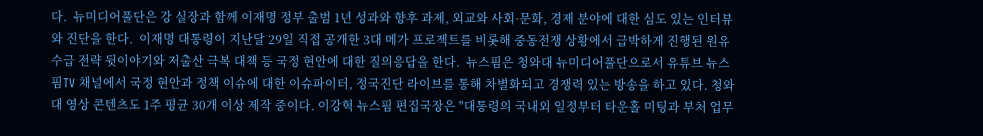다.  뉴미디어풀단은 강 실장과 함께 이재명 정부 출범 1년 성과와 향후 과제, 외교와 사회·문화, 경제 분야에 대한 심도 있는 인터뷰와 진단을 한다.  이재명 대통령이 지난달 29일 직접 공개한 3대 메가 프로젝트를 비롯해 중동전쟁 상황에서 급박하게 진행된 원유 수급 전략 뒷이야기와 저출산 극복 대책 등 국정 현안에 대한 질의응답을 한다.  뉴스핌은 청와대 뉴미디어풀단으로서 유튜브 뉴스핌TV 채널에서 국정 현안과 정책 이슈에 대한 이슈파이터, 정국진단 라이브를 통해 차별화되고 경쟁력 있는 방송을 하고 있다. 청와대 영상 콘텐츠도 1주 평균 30개 이상 제작 중이다. 이강혁 뉴스핌 편집국장은 "대통령의 국내외 일정부터 타운홀 미팅과 부처 업무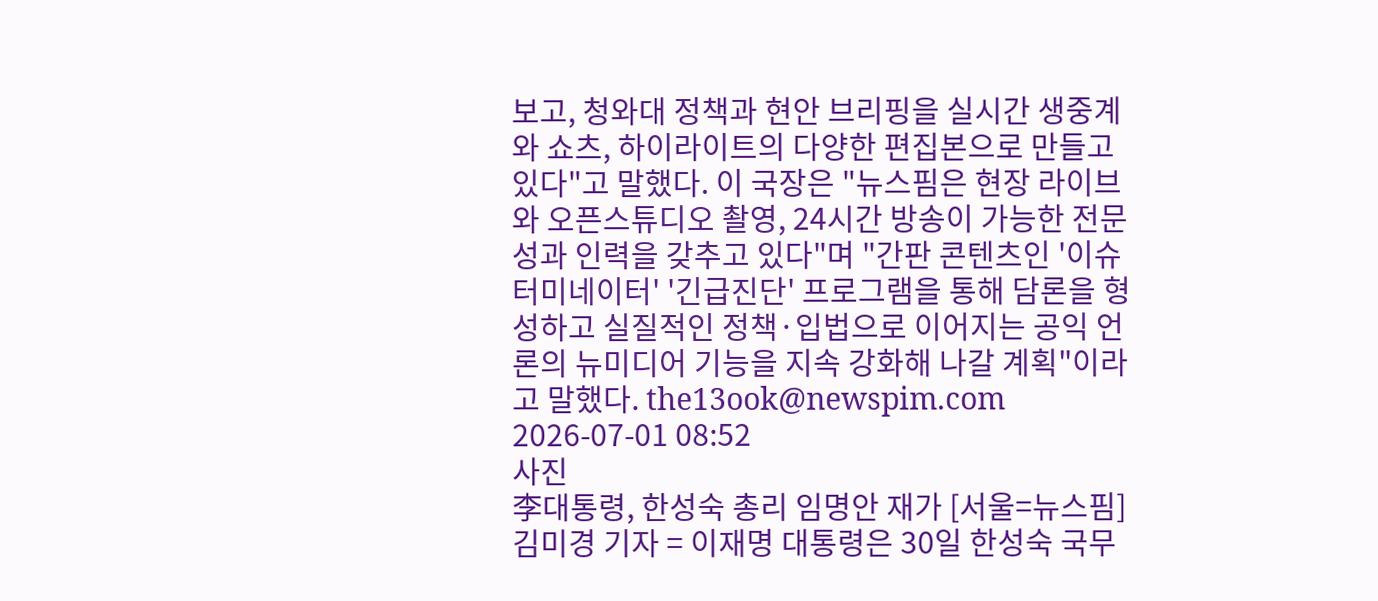보고, 청와대 정책과 현안 브리핑을 실시간 생중계와 쇼츠, 하이라이트의 다양한 편집본으로 만들고 있다"고 말했다. 이 국장은 "뉴스핌은 현장 라이브와 오픈스튜디오 촬영, 24시간 방송이 가능한 전문성과 인력을 갖추고 있다"며 "간판 콘텐츠인 '이슈터미네이터' '긴급진단' 프로그램을 통해 담론을 형성하고 실질적인 정책·입법으로 이어지는 공익 언론의 뉴미디어 기능을 지속 강화해 나갈 계획"이라고 말했다. the13ook@newspim.com 2026-07-01 08:52
사진
李대통령, 한성숙 총리 임명안 재가 [서울=뉴스핌] 김미경 기자 = 이재명 대통령은 30일 한성숙 국무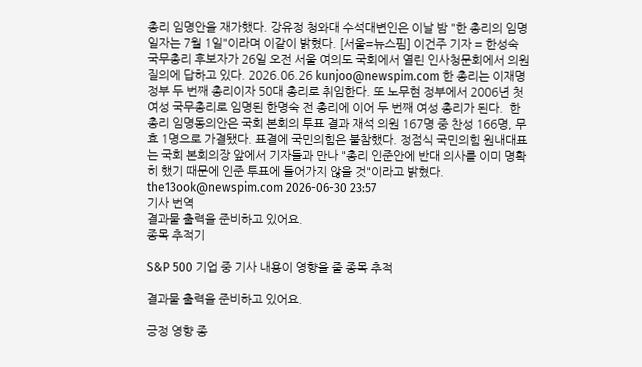총리 임명안을 재가했다. 강유정 청와대 수석대변인은 이날 밤 "한 총리의 임명 일자는 7월 1일"이라며 이같이 밝혔다. [서울=뉴스핌] 이건주 기자 = 한성숙 국무총리 후보자가 26일 오전 서울 여의도 국회에서 열린 인사청문회에서 의원 질의에 답하고 있다. 2026.06.26 kunjoo@newspim.com 한 총리는 이재명 정부 두 번째 총리이자 50대 총리로 취임한다. 또 노무현 정부에서 2006년 첫 여성 국무총리로 임명된 한명숙 전 총리에 이어 두 번째 여성 총리가 된다.  한 총리 임명동의안은 국회 본회의 투표 결과 재석 의원 167명 중 찬성 166명, 무효 1명으로 가결됐다. 표결에 국민의힘은 불참했다. 정점식 국민의힘 원내대표는 국회 본회의장 앞에서 기자들과 만나 "총리 인준안에 반대 의사를 이미 명확히 했기 때문에 인준 투표에 들어가지 않을 것"이라고 밝혔다. the13ook@newspim.com 2026-06-30 23:57
기사 번역
결과물 출력을 준비하고 있어요.
종목 추적기

S&P 500 기업 중 기사 내용이 영향을 줄 종목 추적

결과물 출력을 준비하고 있어요.

긍정 영향 종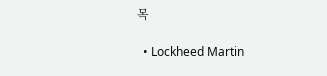목

  • Lockheed Martin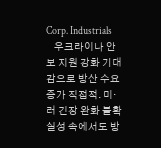Corp. Industrials
    우크라이나 안보 지원 강화 기대감으로 방산 수요 증가 직접적. 미·러 긴장 완화 불확실성 속에서도 방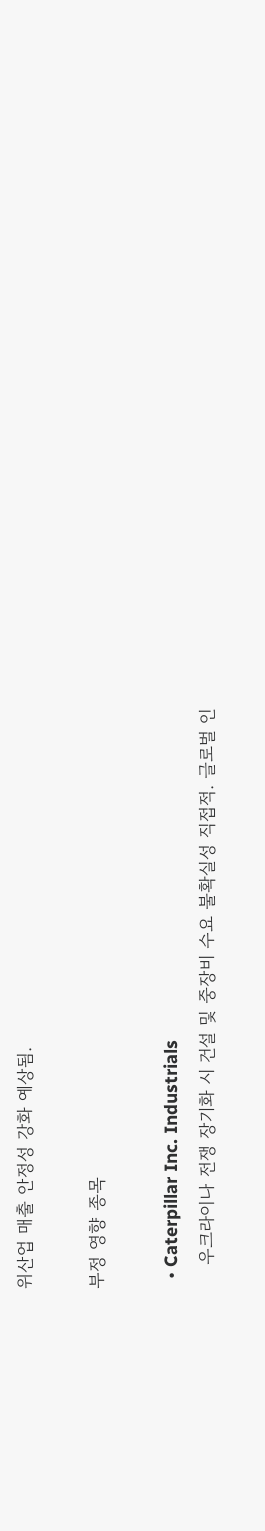위산업 매출 안정성 강화 예상됨.

부정 영향 종목

  • Caterpillar Inc. Industrials
    우크라이나 전쟁 장기화 시 건설 및 중장비 수요 불확실성 직접적. 글로벌 인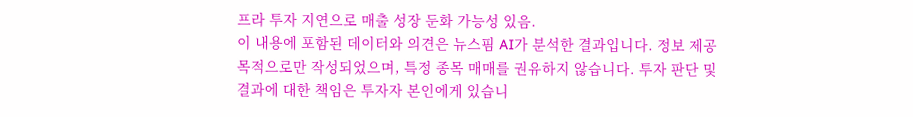프라 투자 지연으로 매출 성장 둔화 가능성 있음.
이 내용에 포함된 데이터와 의견은 뉴스핌 AI가 분석한 결과입니다. 정보 제공 목적으로만 작성되었으며, 특정 종목 매매를 권유하지 않습니다. 투자 판단 및 결과에 대한 책임은 투자자 본인에게 있습니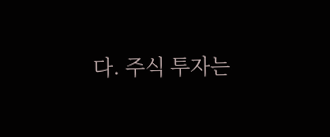다. 주식 투자는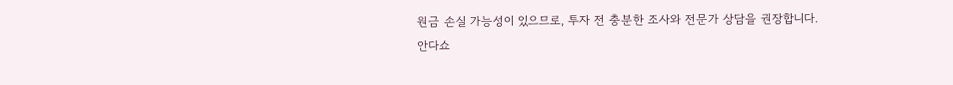원금 손실 가능성이 있으므로, 투자 전 충분한 조사와 전문가 상담을 권장합니다.
안다쇼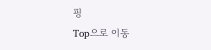핑
Top으로 이동